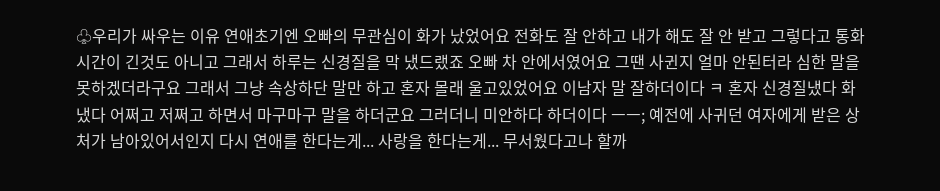♧우리가 싸우는 이유 연애초기엔 오빠의 무관심이 화가 났었어요 전화도 잘 안하고 내가 해도 잘 안 받고 그렇다고 통화시간이 긴것도 아니고 그래서 하루는 신경질을 막 냈드랬죠 오빠 차 안에서였어요 그땐 사귄지 얼마 안된터라 심한 말을 못하겠더라구요 그래서 그냥 속상하단 말만 하고 혼자 몰래 울고있었어요 이남자 말 잘하더이다 ㅋ 혼자 신경질냈다 화 냈다 어쩌고 저쩌고 하면서 마구마구 말을 하더군요 그러더니 미안하다 하더이다 ㅡㅡ; 예전에 사귀던 여자에게 받은 상처가 남아있어서인지 다시 연애를 한다는게... 사랑을 한다는게... 무서웠다고나 할까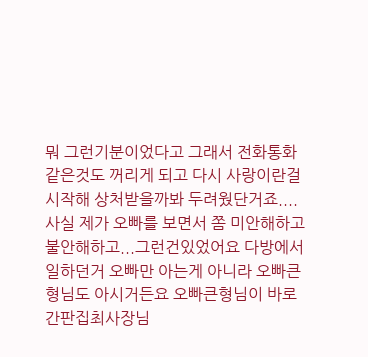뭐 그런기분이었다고 그래서 전화통화 같은것도 꺼리게 되고 다시 사랑이란걸 시작해 상처받을까봐 두려웠단거죠.... 사실 제가 오빠를 보면서 쫌 미안해하고 불안해하고...그런건있었어요 다방에서 일하던거 오빠만 아는게 아니라 오빠큰형님도 아시거든요 오빠큰형님이 바로 간판집최사장님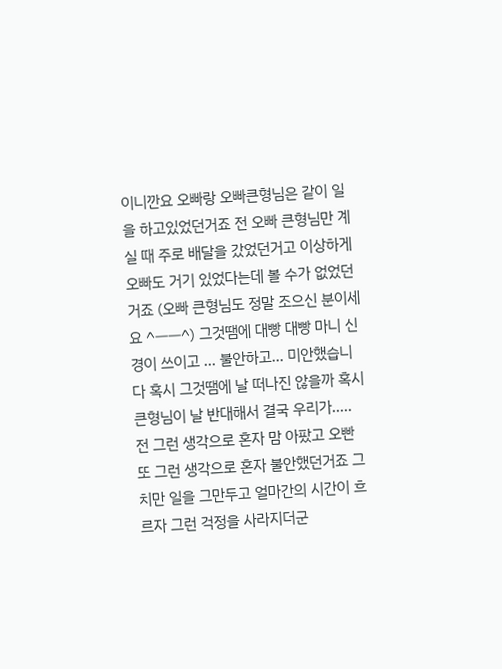이니깐요 오빠랑 오빠큰형님은 같이 일을 하고있었던거죠 전 오빠 큰형님만 계실 때 주로 배달을 갔었던거고 이상하게 오빠도 거기 있었다는데 볼 수가 없었던거죠 (오빠 큰형님도 정말 조으신 분이세요 ^ㅡㅡ^) 그것땜에 대빵 대빵 마니 신경이 쓰이고 ... 불안하고... 미안했습니다 혹시 그것땜에 날 떠나진 않을까 혹시 큰형님이 날 반대해서 결국 우리가..... 전 그런 생각으로 혼자 맘 아팠고 오빤 또 그런 생각으로 혼자 불안했던거죠 그치만 일을 그만두고 얼마간의 시간이 흐르자 그런 걱정을 사라지더군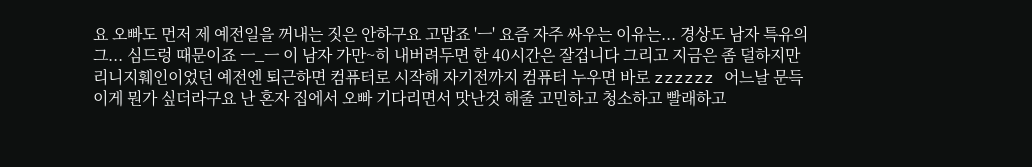요 오빠도 먼저 제 예전일을 꺼내는 짓은 안하구요 고맙죠 'ㅡ' 요즘 자주 싸우는 이유는... 경상도 남자 특유의 그... 심드렁 때문이죠 ㅡ_ㅡ 이 남자 가만~히 내버려두면 한 40시간은 잘겁니다 그리고 지금은 좀 덜하지만 리니지훼인이었던 예전엔 퇴근하면 컴퓨터로 시작해 자기전까지 컴퓨터 누우면 바로 zzzzzz 어느날 문득 이게 뭔가 싶더라구요 난 혼자 집에서 오빠 기다리면서 맛난것 해줄 고민하고 청소하고 빨래하고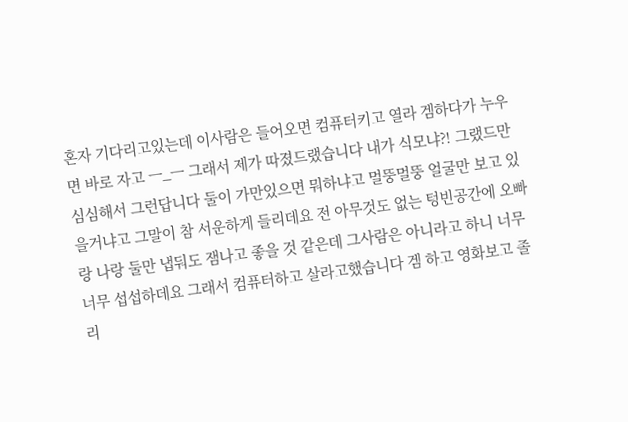혼자 기다리고있는데 이사람은 들어오면 컴퓨터키고 열라 겜하다가 누우면 바로 자고 ㅡ_ㅡ 그래서 제가 따졌드랬습니다 내가 식모냐?! 그랬드만 심심해서 그런답니다 둘이 가만있으면 뭐하냐고 멀뚱멀뚱 얼굴만 보고 있을거냐고 그말이 참 서운하게 들리데요 전 아무것도 없는 텅빈공간에 오빠랑 나랑 둘만 냅둬도 잼나고 좋을 것 같은데 그사람은 아니라고 하니 너무너무 섭섭하데요 그래서 컴퓨터하고 살라고했습니다 겜 하고 영화보고 졸리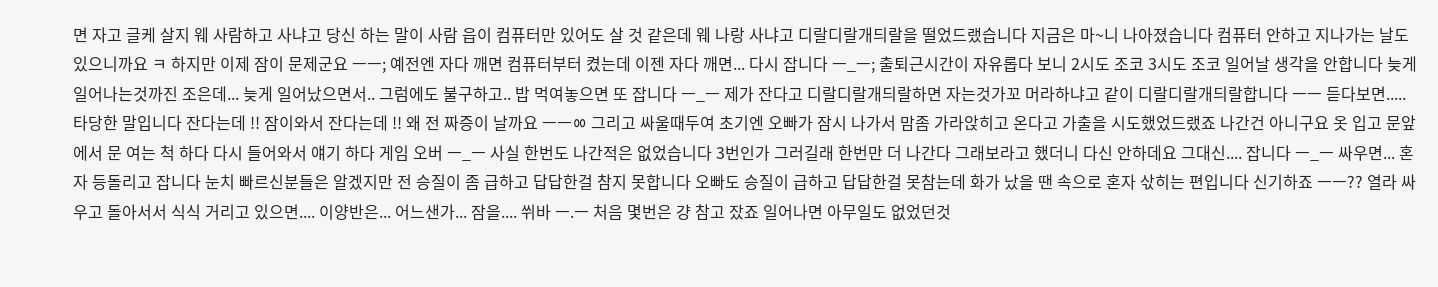면 자고 글케 살지 웨 사람하고 사냐고 당신 하는 말이 사람 읍이 컴퓨터만 있어도 살 것 같은데 웨 나랑 사냐고 디랄디랄개듸랄을 떨었드랬습니다 지금은 마~니 나아졌습니다 컴퓨터 안하고 지나가는 날도 있으니까요 ㅋ 하지만 이제 잠이 문제군요 ㅡㅡ; 예전엔 자다 깨면 컴퓨터부터 켰는데 이젠 자다 깨면... 다시 잡니다 ㅡ_ㅡ; 출퇴근시간이 자유롭다 보니 2시도 조코 3시도 조코 일어날 생각을 안합니다 늦게 일어나는것까진 조은데... 늦게 일어났으면서.. 그럼에도 불구하고.. 밥 먹여놓으면 또 잡니다 ㅡ_ㅡ 제가 잔다고 디랄디랄개듸랄하면 자는것가꼬 머라하냐고 같이 디랄디랄개듸랄합니다 ㅡㅡ 듣다보면..... 타당한 말입니다 잔다는데 !! 잠이와서 잔다는데 !! 왜 전 짜증이 날까요 ㅡㅡㆀ 그리고 싸울때두여 초기엔 오빠가 잠시 나가서 맘좀 가라앉히고 온다고 가출을 시도했었드랬죠 나간건 아니구요 옷 입고 문앞에서 문 여는 척 하다 다시 들어와서 얘기 하다 게임 오버 ㅡ_ㅡ 사실 한번도 나간적은 없었습니다 3번인가 그러길래 한번만 더 나간다 그래보라고 했더니 다신 안하데요 그대신.... 잡니다 ㅡ_ㅡ 싸우면... 혼자 등돌리고 잡니다 눈치 빠르신분들은 알겠지만 전 승질이 좀 급하고 답답한걸 참지 못합니다 오빠도 승질이 급하고 답답한걸 못참는데 화가 났을 땐 속으로 혼자 삯히는 편입니다 신기하죠 ㅡㅡ?? 열라 싸우고 돌아서서 식식 거리고 있으면.... 이양반은... 어느샌가... 잠을.... 쒸바 ㅡ.ㅡ 처음 몇번은 걍 참고 잤죠 일어나면 아무일도 없었던것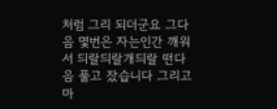처럼 그리 되더군요 그다음 몇번은 자는인간 깨워서 듸랄듸랄개듸랄 떤다음 풀고 잤습니다 그리고 마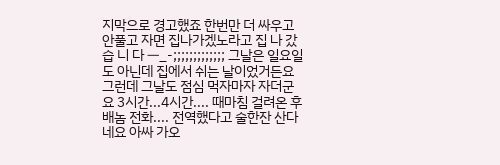지막으로 경고했죠 한번만 더 싸우고 안풀고 자면 집나가겠노라고 집 나 갔 습 니 다 ㅡ_-;;;;;;;;;;;;; 그날은 일요일도 아닌데 집에서 쉬는 날이었거든요 그런데 그날도 점심 먹자마자 자더군요 3시간...4시간.... 때마침 걸려온 후배놈 전화.... 전역했다고 술한잔 산다네요 아싸 가오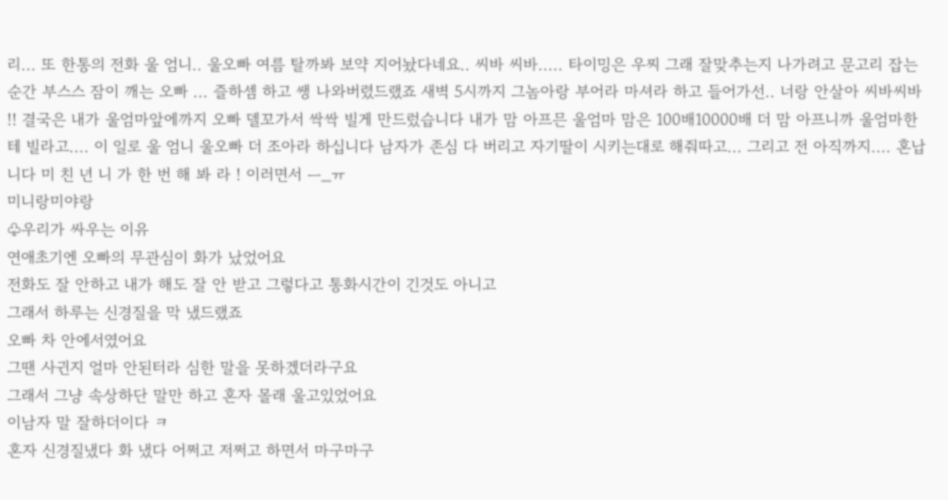리... 또 한통의 전화 울 엄니.. 울오빠 여름 탈까봐 보약 지어놨다네요.. 씨바 씨바..... 타이밍은 우찌 그래 잘맞추는지 나가려고 문고리 잡는 순간 부스스 잠이 깨는 오빠 ... 즐하셈 하고 쌩 나와버렸드랬죠 새벽 5시까지 그놈아랑 부어라 마셔라 하고 들어가선.. 너랑 안살아 씨바씨바 !! 결국은 내가 울엄마앞에까지 오빠 델꼬가서 싹싹 빌게 만드렀습니다 내가 맘 아프믄 울엄마 맘은 100배10000배 더 맘 아프니까 울엄마한테 빌라고.... 이 일로 울 엄니 울오빠 더 조아라 하십니다 남자가 존심 다 버리고 자기딸이 시키는대로 해줘따고... 그리고 전 아직까지.... 혼납니다 미 친 년 니 가 한 번 해 봐 라 ! 이러면서 ㅡ_ㅠ
미니랑미야랑
♧우리가 싸우는 이유
연애초기엔 오빠의 무관심이 화가 났었어요
전화도 잘 안하고 내가 해도 잘 안 받고 그렇다고 통화시간이 긴것도 아니고
그래서 하루는 신경질을 막 냈드랬죠
오빠 차 안에서였어요
그땐 사귄지 얼마 안된터라 심한 말을 못하겠더라구요
그래서 그냥 속상하단 말만 하고 혼자 몰래 울고있었어요
이남자 말 잘하더이다 ㅋ
혼자 신경질냈다 화 냈다 어쩌고 저쩌고 하면서 마구마구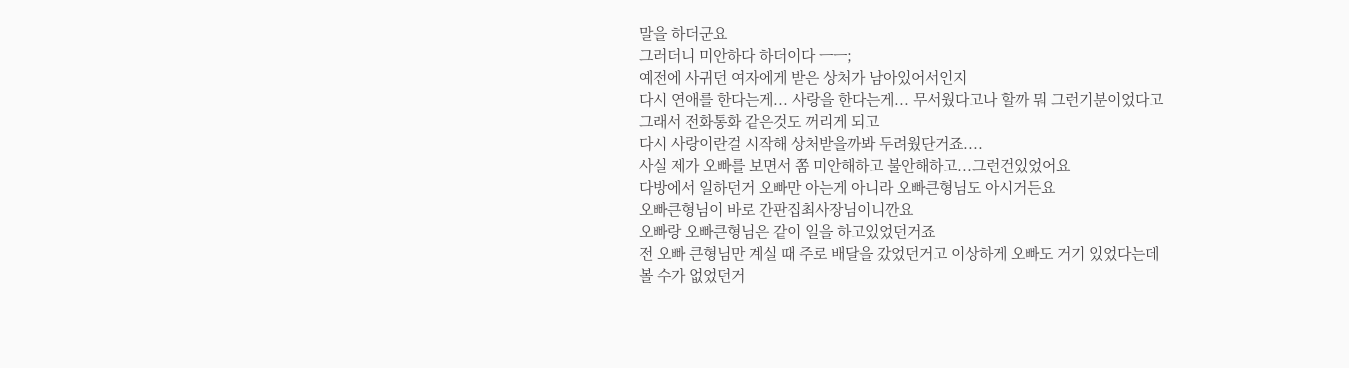말을 하더군요
그러더니 미안하다 하더이다 ㅡㅡ;
예전에 사귀던 여자에게 받은 상처가 남아있어서인지
다시 연애를 한다는게... 사랑을 한다는게... 무서웠다고나 할까 뭐 그런기분이었다고
그래서 전화통화 같은것도 꺼리게 되고
다시 사랑이란걸 시작해 상처받을까봐 두려웠단거죠....
사실 제가 오빠를 보면서 쫌 미안해하고 불안해하고...그런건있었어요
다방에서 일하던거 오빠만 아는게 아니라 오빠큰형님도 아시거든요
오빠큰형님이 바로 간판집최사장님이니깐요
오빠랑 오빠큰형님은 같이 일을 하고있었던거죠
전 오빠 큰형님만 계실 때 주로 배달을 갔었던거고 이상하게 오빠도 거기 있었다는데
볼 수가 없었던거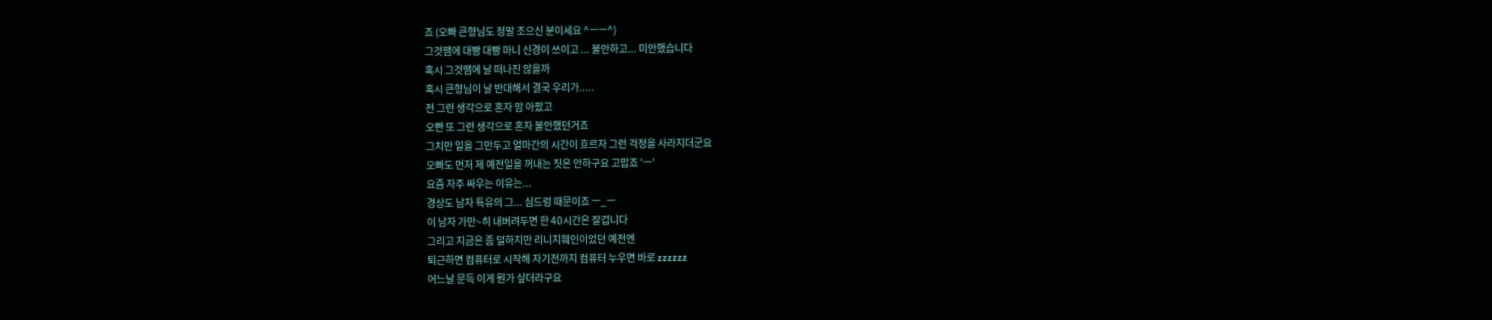죠 (오빠 큰형님도 정말 조으신 분이세요 ^ㅡㅡ^)
그것땜에 대빵 대빵 마니 신경이 쓰이고 ... 불안하고... 미안했습니다
혹시 그것땜에 날 떠나진 않을까
혹시 큰형님이 날 반대해서 결국 우리가.....
전 그런 생각으로 혼자 맘 아팠고
오빤 또 그런 생각으로 혼자 불안했던거죠
그치만 일을 그만두고 얼마간의 시간이 흐르자 그런 걱정을 사라지더군요
오빠도 먼저 제 예전일을 꺼내는 짓은 안하구요 고맙죠 'ㅡ'
요즘 자주 싸우는 이유는...
경상도 남자 특유의 그... 심드렁 때문이죠 ㅡ_ㅡ
이 남자 가만~히 내버려두면 한 40시간은 잘겁니다
그리고 지금은 좀 덜하지만 리니지훼인이었던 예전엔
퇴근하면 컴퓨터로 시작해 자기전까지 컴퓨터 누우면 바로 zzzzzz
어느날 문득 이게 뭔가 싶더라구요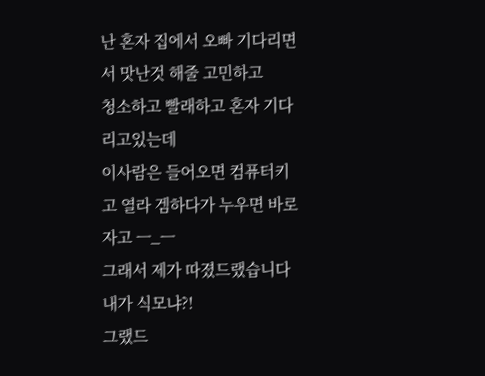난 혼자 집에서 오빠 기다리면서 맛난것 해줄 고민하고
청소하고 빨래하고 혼자 기다리고있는데
이사람은 들어오면 컴퓨터키고 열라 겜하다가 누우면 바로 자고 ㅡ_ㅡ
그래서 제가 따졌드랬습니다
내가 식모냐?!
그랬드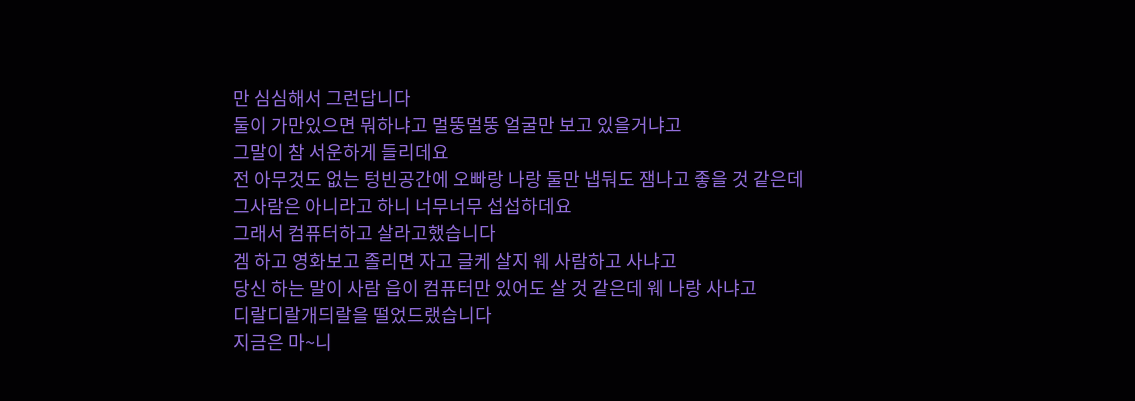만 심심해서 그런답니다
둘이 가만있으면 뭐하냐고 멀뚱멀뚱 얼굴만 보고 있을거냐고
그말이 참 서운하게 들리데요
전 아무것도 없는 텅빈공간에 오빠랑 나랑 둘만 냅둬도 잼나고 좋을 것 같은데
그사람은 아니라고 하니 너무너무 섭섭하데요
그래서 컴퓨터하고 살라고했습니다
겜 하고 영화보고 졸리면 자고 글케 살지 웨 사람하고 사냐고
당신 하는 말이 사람 읍이 컴퓨터만 있어도 살 것 같은데 웨 나랑 사냐고
디랄디랄개듸랄을 떨었드랬습니다
지금은 마~니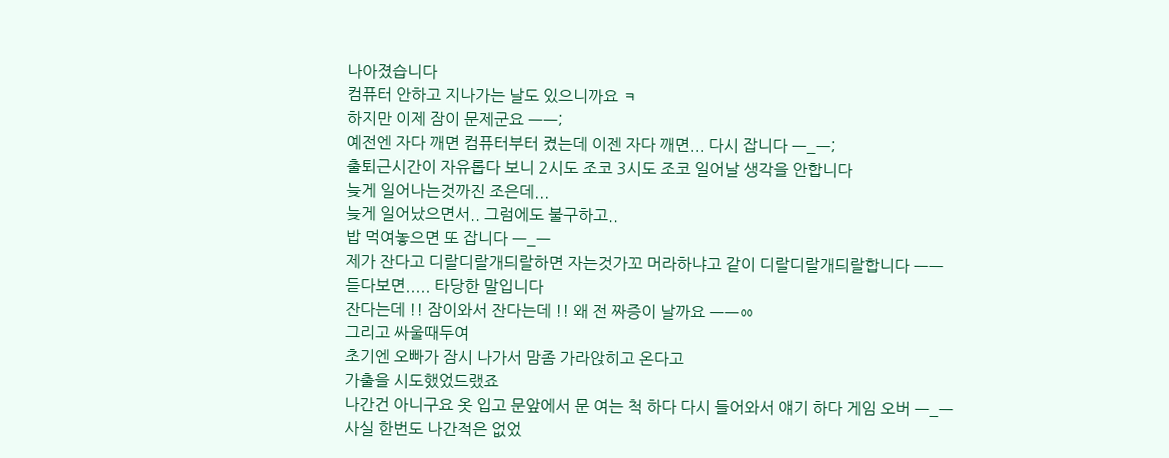나아졌습니다
컴퓨터 안하고 지나가는 날도 있으니까요 ㅋ
하지만 이제 잠이 문제군요 ㅡㅡ;
예전엔 자다 깨면 컴퓨터부터 켰는데 이젠 자다 깨면... 다시 잡니다 ㅡ_ㅡ;
출퇴근시간이 자유롭다 보니 2시도 조코 3시도 조코 일어날 생각을 안합니다
늦게 일어나는것까진 조은데...
늦게 일어났으면서.. 그럼에도 불구하고..
밥 먹여놓으면 또 잡니다 ㅡ_ㅡ
제가 잔다고 디랄디랄개듸랄하면 자는것가꼬 머라하냐고 같이 디랄디랄개듸랄합니다 ㅡㅡ
듣다보면..... 타당한 말입니다
잔다는데 !! 잠이와서 잔다는데 !! 왜 전 짜증이 날까요 ㅡㅡㆀ
그리고 싸울때두여
초기엔 오빠가 잠시 나가서 맘좀 가라앉히고 온다고
가출을 시도했었드랬죠
나간건 아니구요 옷 입고 문앞에서 문 여는 척 하다 다시 들어와서 얘기 하다 게임 오버 ㅡ_ㅡ
사실 한번도 나간적은 없었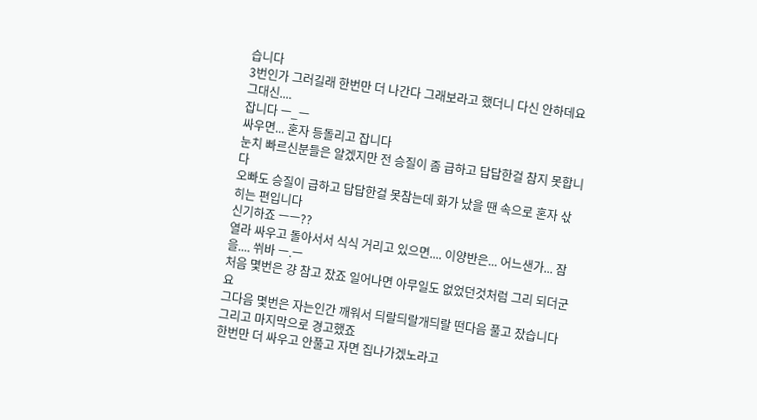습니다
3번인가 그러길래 한번만 더 나간다 그래보라고 했더니 다신 안하데요
그대신....
잡니다 ㅡ_ㅡ
싸우면... 혼자 등돌리고 잡니다
눈치 빠르신분들은 알겠지만 전 승질이 좀 급하고 답답한걸 참지 못합니다
오빠도 승질이 급하고 답답한걸 못참는데 화가 났을 땐 속으로 혼자 삯히는 편입니다
신기하죠 ㅡㅡ??
열라 싸우고 돌아서서 식식 거리고 있으면.... 이양반은... 어느샌가... 잠을.... 쒸바 ㅡ.ㅡ
처음 몇번은 걍 참고 잤죠 일어나면 아무일도 없었던것처럼 그리 되더군요
그다음 몇번은 자는인간 깨워서 듸랄듸랄개듸랄 떤다음 풀고 잤습니다
그리고 마지막으로 경고했죠
한번만 더 싸우고 안풀고 자면 집나가겠노라고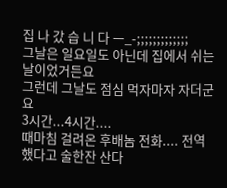집 나 갔 습 니 다 ㅡ_-;;;;;;;;;;;;;
그날은 일요일도 아닌데 집에서 쉬는 날이었거든요
그런데 그날도 점심 먹자마자 자더군요
3시간...4시간....
때마침 걸려온 후배놈 전화.... 전역했다고 술한잔 산다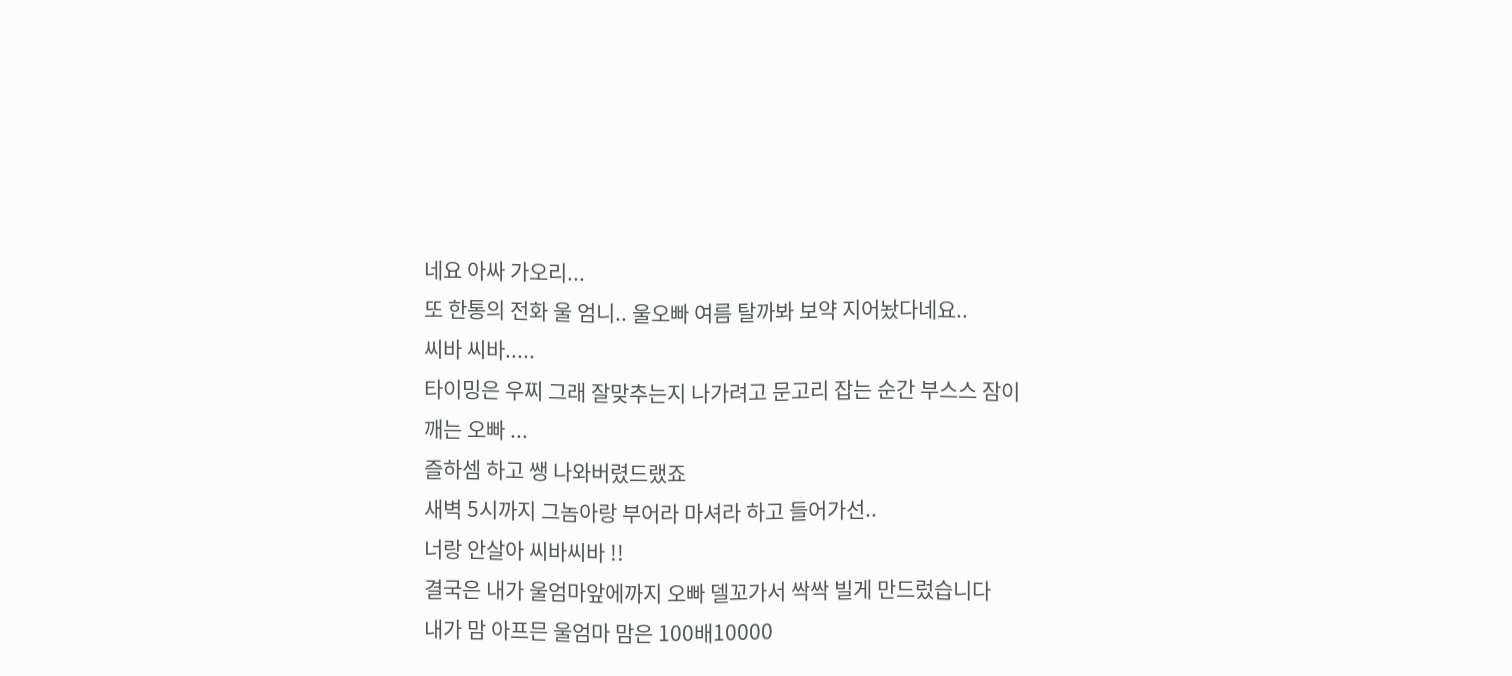네요 아싸 가오리...
또 한통의 전화 울 엄니.. 울오빠 여름 탈까봐 보약 지어놨다네요..
씨바 씨바.....
타이밍은 우찌 그래 잘맞추는지 나가려고 문고리 잡는 순간 부스스 잠이 깨는 오빠 ...
즐하셈 하고 쌩 나와버렸드랬죠
새벽 5시까지 그놈아랑 부어라 마셔라 하고 들어가선..
너랑 안살아 씨바씨바 !!
결국은 내가 울엄마앞에까지 오빠 델꼬가서 싹싹 빌게 만드렀습니다
내가 맘 아프믄 울엄마 맘은 100배10000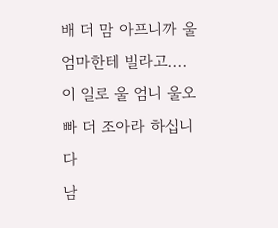배 더 맘 아프니까 울엄마한테 빌라고....
이 일로 울 엄니 울오빠 더 조아라 하십니다
남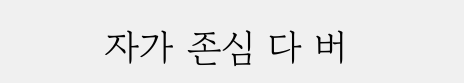자가 존심 다 버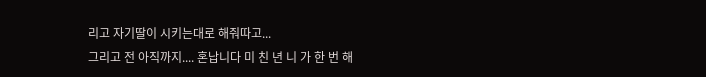리고 자기딸이 시키는대로 해줘따고...
그리고 전 아직까지.... 혼납니다 미 친 년 니 가 한 번 해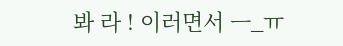봐 라 ! 이러면서 ㅡ_ㅠ